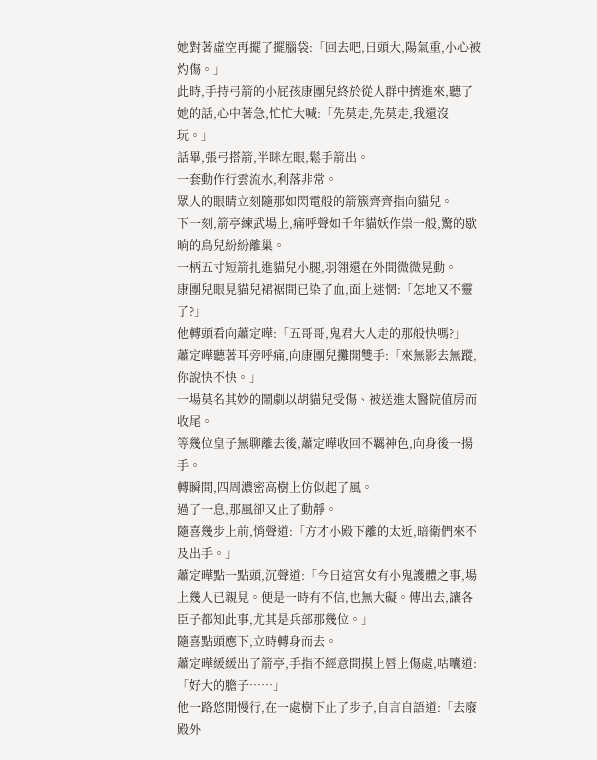她對著虛空再擺了擺腦袋:「回去吧,日頭大,陽氣重,小心被灼傷。」
此時,手持弓箭的小屁孩康團兒終於從人群中擠進來,聽了她的話,心中著急,忙忙大喊:「先莫走,先莫走,我還沒玩。」
話畢,張弓搭箭,半眯左眼,鬆手箭出。
一套動作行雲流水,利落非常。
眾人的眼睛立刻隨那如閃電般的箭簇齊齊指向貓兒。
下一刻,箭亭練武場上,痛呼聲如千年貓妖作祟一般,驚的歇晌的鳥兒紛紛離巢。
一柄五寸短箭扎進貓兒小腿,羽翎還在外間微微晃動。
康團兒眼見貓兒裙裾間已染了血,面上迷惘:「怎地又不靈了?」
他轉頭看向蕭定曄:「五哥哥,鬼君大人走的那般快嗎?」
蕭定曄聽著耳旁呼痛,向康團兒攤開雙手:「來無影去無蹤,你說快不快。」
一場莫名其妙的鬧劇以胡貓兒受傷、被送進太醫院值房而收尾。
等幾位皇子無聊離去後,蕭定曄收回不羈神色,向身後一揚手。
轉瞬間,四周濃密高樹上仿似起了風。
過了一息,那風卻又止了動靜。
隨喜幾步上前,悄聲道:「方才小殿下離的太近,暗衛們來不及出手。」
蕭定曄點一點頭,沉聲道:「今日這宮女有小鬼護體之事,場上幾人已親見。便是一時有不信,也無大礙。傳出去,讓各臣子都知此事,尤其是兵部那幾位。」
隨喜點頭應下,立時轉身而去。
蕭定曄緩緩出了箭亭,手指不經意間摸上唇上傷處,咕囔道:「好大的膽子……」
他一路悠閒慢行,在一處樹下止了步子,自言自語道:「去廢殿外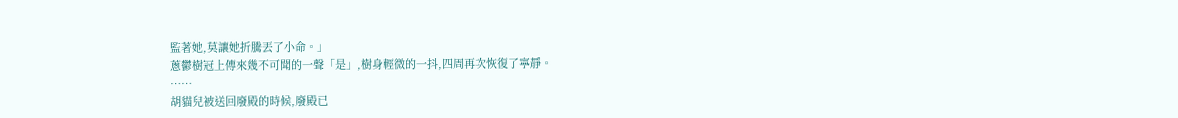監著她,莫讓她折騰丟了小命。」
蔥鬱樹冠上傳來幾不可聞的一聲「是」,樹身輕微的一抖,四周再次恢復了寧靜。
……
胡貓兒被送回廢殿的時候,廢殿已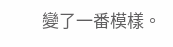變了一番模樣。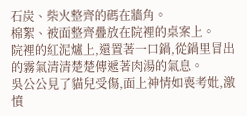石炭、柴火整齊的碼在牆角。
棉絮、被面整齊疊放在院裡的桌案上。
院裡的紅泥爐上,還置著一口鍋,從鍋里冒出的霧氣清清楚楚傳遞著肉湯的氣息。
吳公公見了貓兒受傷,面上神情如喪考妣,激憤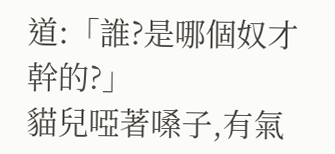道:「誰?是哪個奴才幹的?」
貓兒啞著嗓子,有氣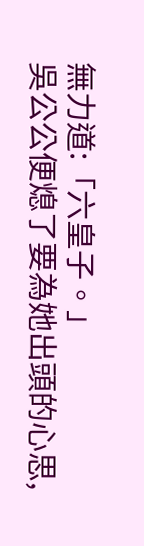無力道:「六皇子。」
吳公公便熄了要為她出頭的心思,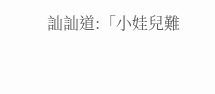訕訕道:「小娃兒難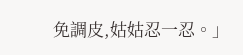免調皮,姑姑忍一忍。」